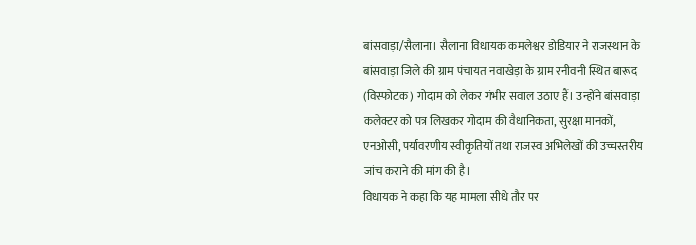बांसवाड़ा/सैलाना। सैलाना विधायक कमलेश्वर डोडियार ने राजस्थान के बांसवाड़ा जिले की ग्राम पंचायत नवाखेड़ा के ग्राम रनीवनी स्थित बारूद (विस्फोटक) गोदाम को लेकर गंभीर सवाल उठाए हैं। उन्होंने बांसवाड़ा कलेक्टर को पत्र लिखकर गोदाम की वैधानिकता, सुरक्षा मानकों, एनओसी, पर्यावरणीय स्वीकृतियों तथा राजस्व अभिलेखों की उच्चस्तरीय जांच कराने की मांग की है।
विधायक ने कहा कि यह मामला सीधे तौर पर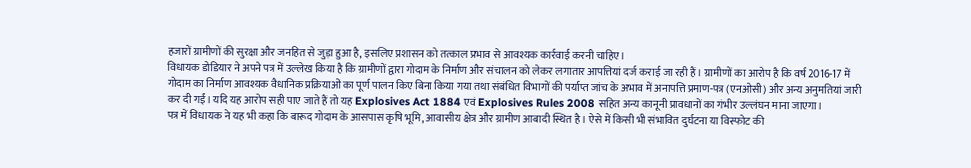हजारों ग्रामीणों की सुरक्षा और जनहित से जुड़ा हुआ है, इसलिए प्रशासन को तत्काल प्रभाव से आवश्यक कार्रवाई करनी चाहिए।
विधायक डोडियार ने अपने पत्र में उल्लेख किया है कि ग्रामीणों द्वारा गोदाम के निर्माण और संचालन को लेकर लगातार आपत्तियां दर्ज कराई जा रही हैं। ग्रामीणों का आरोप है कि वर्ष 2016-17 में गोदाम का निर्माण आवश्यक वैधानिक प्रक्रियाओं का पूर्ण पालन किए बिना किया गया तथा संबंधित विभागों की पर्याप्त जांच के अभाव में अनापत्ति प्रमाण-पत्र (एनओसी) और अन्य अनुमतियां जारी कर दी गईं। यदि यह आरोप सही पाए जाते हैं तो यह Explosives Act 1884 एवं Explosives Rules 2008 सहित अन्य कानूनी प्रावधानों का गंभीर उल्लंघन माना जाएगा।
पत्र में विधायक ने यह भी कहा कि बारूद गोदाम के आसपास कृषि भूमि, आवासीय क्षेत्र और ग्रामीण आबादी स्थित है। ऐसे में किसी भी संभावित दुर्घटना या विस्फोट की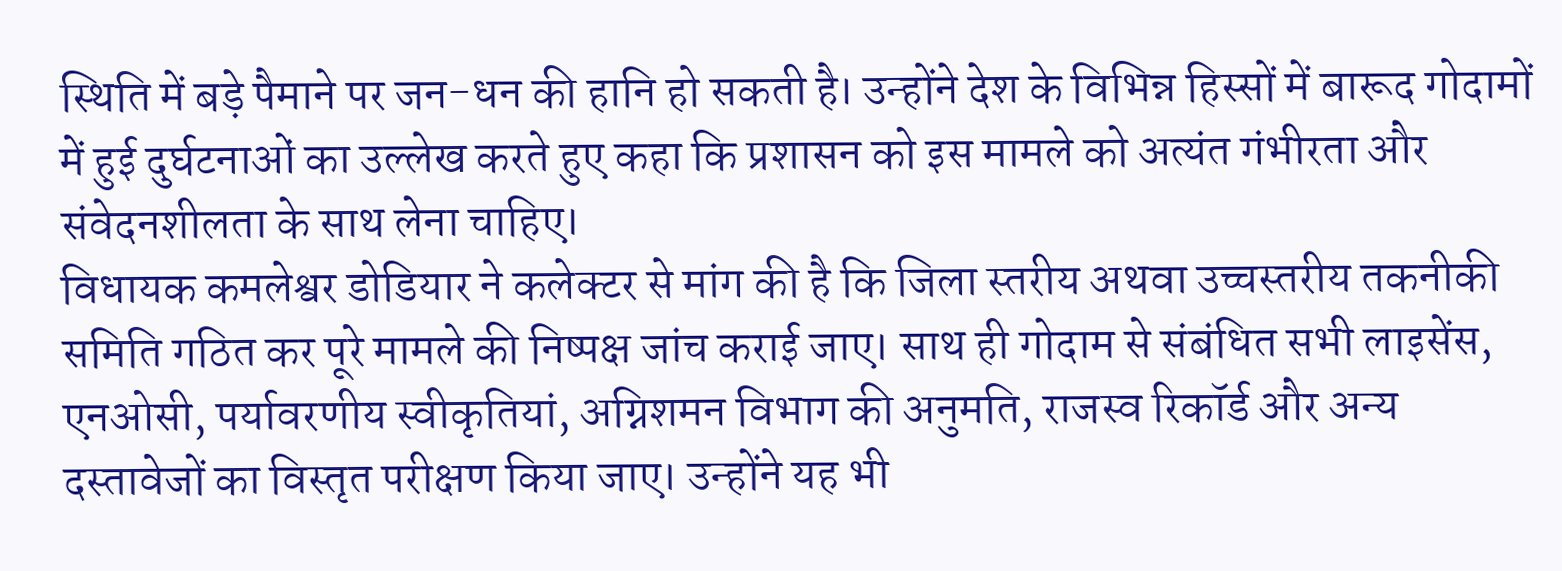स्थिति में बड़े पैमाने पर जन-धन की हानि हो सकती है। उन्होंने देश के विभिन्न हिस्सों में बारूद गोदामों में हुई दुर्घटनाओं का उल्लेख करते हुए कहा कि प्रशासन को इस मामले को अत्यंत गंभीरता और संवेदनशीलता के साथ लेना चाहिए।
विधायक कमलेश्वर डोडियार ने कलेक्टर से मांग की है कि जिला स्तरीय अथवा उच्चस्तरीय तकनीकी समिति गठित कर पूरे मामले की निष्पक्ष जांच कराई जाए। साथ ही गोदाम से संबंधित सभी लाइसेंस, एनओसी, पर्यावरणीय स्वीकृतियां, अग्निशमन विभाग की अनुमति, राजस्व रिकॉर्ड और अन्य दस्तावेजों का विस्तृत परीक्षण किया जाए। उन्होंने यह भी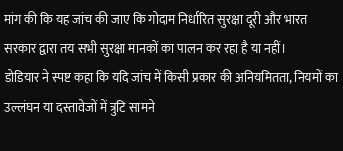मांग की कि यह जांच की जाए कि गोदाम निर्धारित सुरक्षा दूरी और भारत सरकार द्वारा तय सभी सुरक्षा मानकों का पालन कर रहा है या नहीं।
डोडियार ने स्पष्ट कहा कि यदि जांच में किसी प्रकार की अनियमितता, नियमों का उल्लंघन या दस्तावेजों में त्रुटि सामने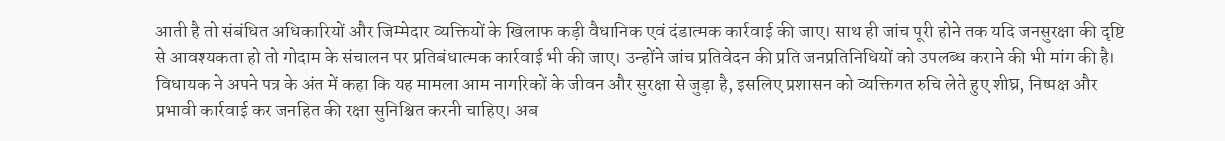आती है तो संबंधित अधिकारियों और जिम्मेदार व्यक्तियों के खिलाफ कड़ी वैधानिक एवं दंडात्मक कार्रवाई की जाए। साथ ही जांच पूरी होने तक यदि जनसुरक्षा की दृष्टि से आवश्यकता हो तो गोदाम के संचालन पर प्रतिबंधात्मक कार्रवाई भी की जाए। उन्होंने जांच प्रतिवेदन की प्रति जनप्रतिनिधियों को उपलब्ध कराने की भी मांग की है।
विधायक ने अपने पत्र के अंत में कहा कि यह मामला आम नागरिकों के जीवन और सुरक्षा से जुड़ा है, इसलिए प्रशासन को व्यक्तिगत रुचि लेते हुए शीघ्र, निष्पक्ष और प्रभावी कार्रवाई कर जनहित की रक्षा सुनिश्चित करनी चाहिए। अब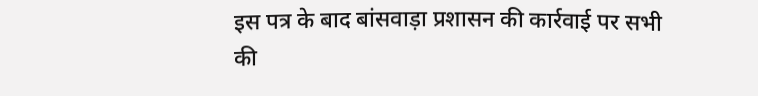इस पत्र के बाद बांसवाड़ा प्रशासन की कार्रवाई पर सभी की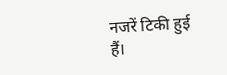नजरें टिकी हुई हैं।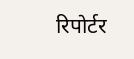रिपोर्टर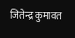जितेन्द्र कुमावत